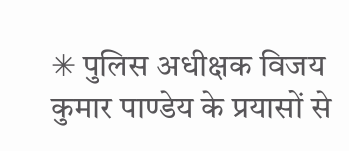✳ पुलिस अधीक्षक विजय कुमार पाण्डेय के प्रयासों से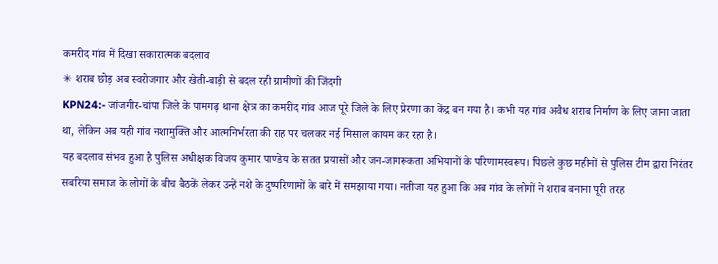कमरीद गांव में दिखा सकारात्मक बदलाव
✳ शराब छोड़ अब स्वरोजगार और खेती-बाड़ी से बदल रही ग्रामीणों की जिंदगी
KPN24:- जांजगीर-चांपा जिले के पामगढ़ थाना क्षेत्र का कमरीद गांव आज पूरे जिले के लिए प्रेरणा का केंद्र बन गया है। कभी यह गांव अवैध शराब निर्माण के लिए जाना जाता था, लेकिन अब यही गांव नशामुक्ति और आत्मनिर्भरता की राह पर चलकर नई मिसाल कायम कर रहा है।
यह बदलाव संभव हुआ है पुलिस अधीक्षक विजय कुमार पाण्डेय के सतत प्रयासों और जन-जागरूकता अभियानों के परिणामस्वरूप। पिछले कुछ महीनों से पुलिस टीम द्वारा निरंतर सबरिया समाज के लोगों के बीच बैठकें लेकर उन्हें नशे के दुष्परिणामों के बारे में समझाया गया। नतीजा यह हुआ कि अब गांव के लोगों ने शराब बनाना पूरी तरह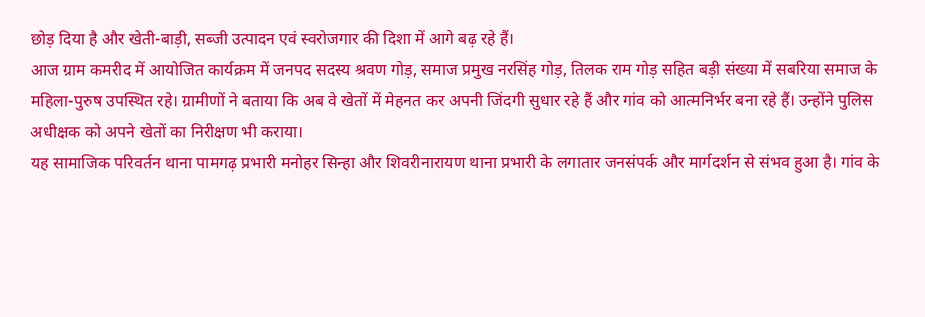छोड़ दिया है और खेती-बाड़ी, सब्जी उत्पादन एवं स्वरोजगार की दिशा में आगे बढ़ रहे हैं।
आज ग्राम कमरीद में आयोजित कार्यक्रम में जनपद सदस्य श्रवण गोड़, समाज प्रमुख नरसिंह गोड़, तिलक राम गोड़ सहित बड़ी संख्या में सबरिया समाज के महिला-पुरुष उपस्थित रहे। ग्रामीणों ने बताया कि अब वे खेतों में मेहनत कर अपनी जिंदगी सुधार रहे हैं और गांव को आत्मनिर्भर बना रहे हैं। उन्होंने पुलिस अधीक्षक को अपने खेतों का निरीक्षण भी कराया।
यह सामाजिक परिवर्तन थाना पामगढ़ प्रभारी मनोहर सिन्हा और शिवरीनारायण थाना प्रभारी के लगातार जनसंपर्क और मार्गदर्शन से संभव हुआ है। गांव के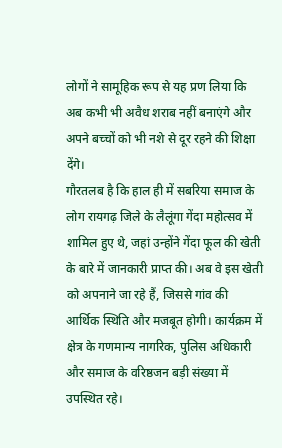लोगों ने सामूहिक रूप से यह प्रण लिया कि अब कभी भी अवैध शराब नहीं बनाएंगे और अपने बच्चों को भी नशे से दूर रहने की शिक्षा देंगे।
गौरतलब है कि हाल ही में सबरिया समाज के लोग रायगढ़ जिले के लैलूंगा गेंदा महोत्सव में शामिल हुए थे, जहां उन्होंने गेंदा फूल की खेती के बारे में जानकारी प्राप्त की। अब वे इस खेती को अपनाने जा रहे हैं, जिससे गांव की आर्थिक स्थिति और मजबूत होगी। कार्यक्रम में क्षेत्र के गणमान्य नागरिक, पुलिस अधिकारी और समाज के वरिष्ठजन बड़ी संख्या में उपस्थित रहे।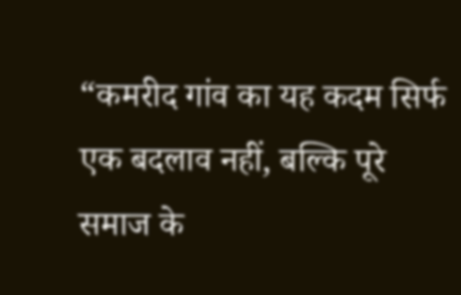“कमरीद गांव का यह कदम सिर्फ एक बदलाव नहीं, बल्कि पूरे समाज के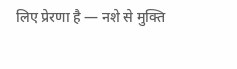लिए प्रेरणा है — नशे से मुक्ति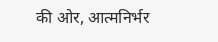की ओर, आत्मनिर्भर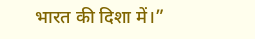भारत की दिशा में।”